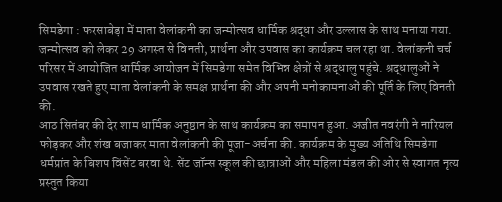सिमडेगा : फरसाबेड़ा में माता वेलांकनी का जन्मोत्सव धार्मिक श्रद्धा और उल्लास के साथ मनाया गया. जन्मोत्सव को लेकर 29 अगस्त से विनती, प्रार्थना और उपवास का कार्यक्रम चल रहा था. वेलांकनी चर्च परिसर में आयोजित धार्मिक आयोजन में सिमडेगा समेत विभिन्न क्षेत्रों से श्रद्धालु पहुंचे. श्रद्धालुओं ने उपवास रखते हुए माता वेलांकनी के समक्ष प्रार्थना की और अपनी मनोकामनाओं की पूर्ति के लिए विनती की.
आठ सितंबर की देर शाम धार्मिक अनुष्ठान के साथ कार्यक्रम का समापन हुआ. अजीत नवरंगी ने नारियल फोड़कर और शंख बजाकर माता वेलांकनी की पूजा-अर्चना की. कार्यक्रम के मुख्य अतिथि सिमडेगा धर्मप्रांत के बिशप विंसेंट बरवा थे. सेंट जॉन्स स्कूल की छात्राओं और महिला मंडल की ओर से स्वागत नृत्य प्रस्तुत किया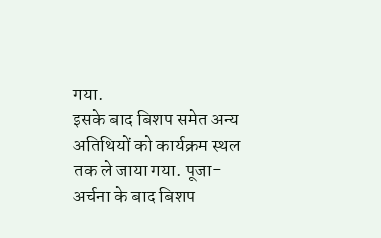गया.
इसके बाद बिशप समेत अन्य अतिथियों को कार्यक्रम स्थल तक ले जाया गया. पूजा-अर्चना के बाद बिशप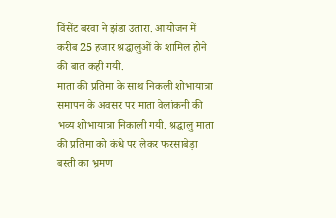विंसेंट बरवा ने झंडा उतारा. आयोजन में करीब 25 हजार श्रद्धालुओं के शामिल होने की बात कही गयी.
माता की प्रतिमा के साथ निकली शोभायात्रा
समापन के अवसर पर माता वेलांकनी की भव्य शोभायात्रा निकाली गयी. श्रद्धालु माता की प्रतिमा को कंधे पर लेकर फरसाबेड़ा बस्ती का भ्रमण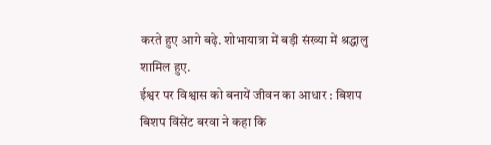करते हुए आगे बढ़े. शोभायात्रा में बड़ी संख्या में श्रद्धालु शामिल हुए.
ईश्वर पर विश्वास को बनायें जीवन का आधार : बिशप
बिशप विंसेंट बरवा ने कहा कि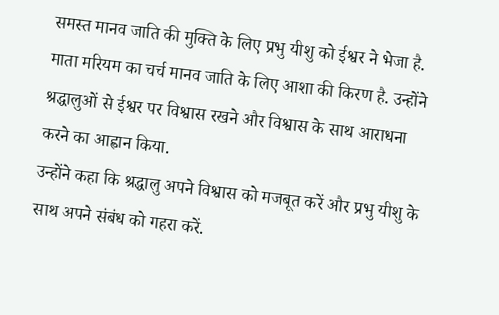समस्त मानव जाति की मुक्ति के लिए प्रभु यीशु को ईश्वर ने भेजा है. माता मरियम का चर्च मानव जाति के लिए आशा की किरण है. उन्होंने श्रद्धालुओं से ईश्वर पर विश्वास रखने और विश्वास के साथ आराधना करने का आह्वान किया.
उन्होंने कहा कि श्रद्धालु अपने विश्वास को मजबूत करें और प्रभु यीशु के साथ अपने संबंध को गहरा करें.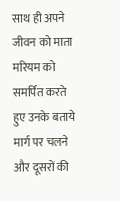साथ ही अपने जीवन को माता मरियम को समर्पित करते हुए उनके बताये मार्ग पर चलने और दूसरों की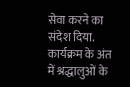सेवा करने का संदेश दिया.
कार्यक्रम के अंत में श्रद्धालुओं के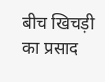बीच खिचड़ी का प्रसाद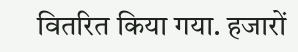वितरित किया गया. हजारों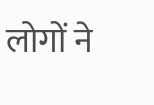लोगों ने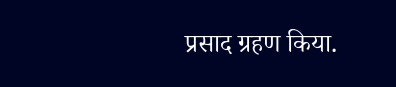प्रसाद ग्रहण किया.